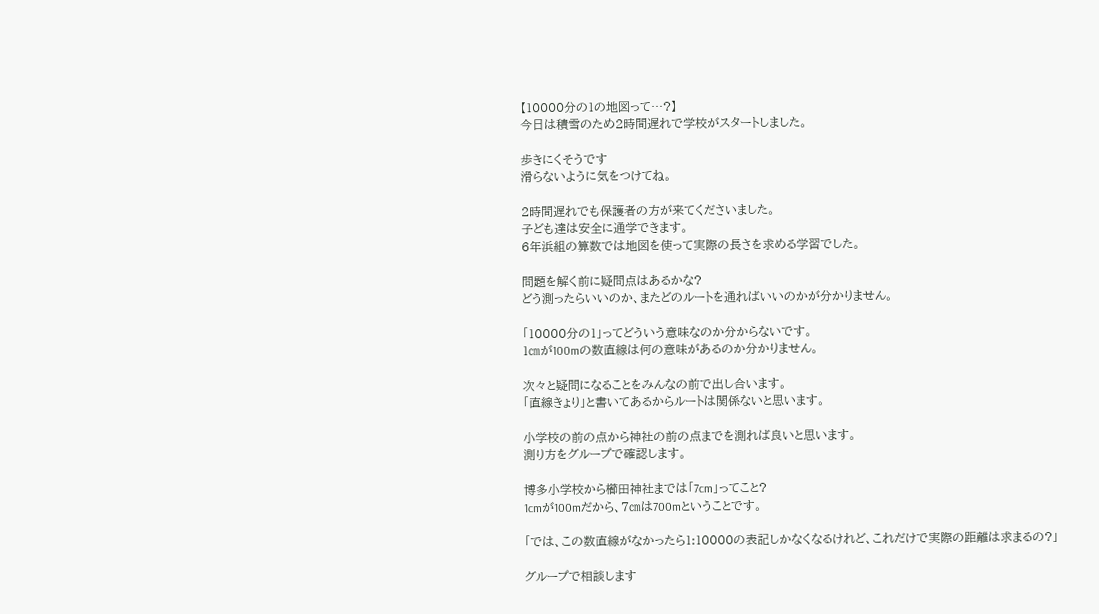【10000分の1の地図って…?】
今日は積雪のため2時間遅れで学校がスタートしました。

歩きにくそうです
滑らないように気をつけてね。

2時間遅れでも保護者の方が来てくださいました。
子ども達は安全に通学できます。
6年浜組の算数では地図を使って実際の長さを求める学習でした。

問題を解く前に疑問点はあるかな?
どう測ったらいいのか、またどのルートを通ればいいのかが分かりません。

「10000分の1」ってどういう意味なのか分からないです。
1㎝が100mの数直線は何の意味があるのか分かりません。

次々と疑問になることをみんなの前で出し合います。
「直線きょり」と書いてあるからルートは関係ないと思います。

小学校の前の点から神社の前の点までを測れば良いと思います。
測り方をグループで確認します。

博多小学校から櫛田神社までは「7cm」ってこと?
1cmが100mだから、7㎝は700mということです。

「では、この数直線がなかったら1:10000の表記しかなくなるけれど、これだけで実際の距離は求まるの?」

グループで相談します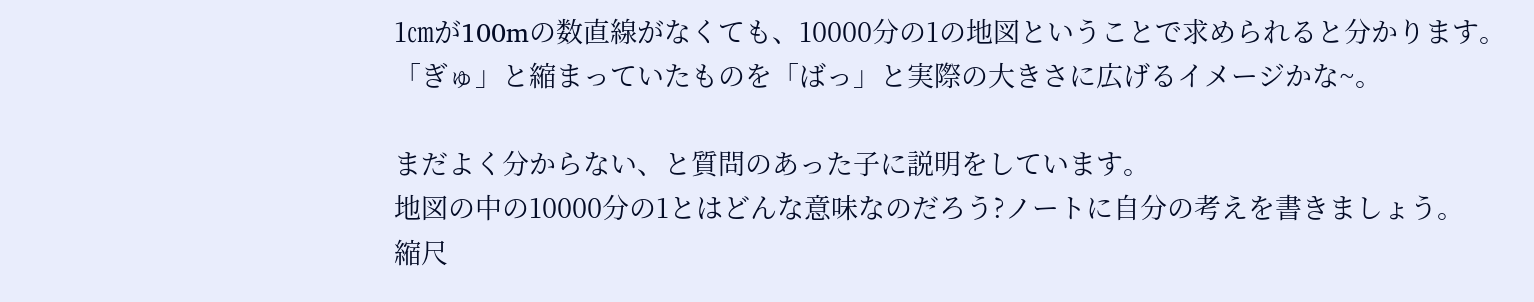1㎝が100mの数直線がなくても、10000分の1の地図ということで求められると分かります。
「ぎゅ」と縮まっていたものを「ばっ」と実際の大きさに広げるイメージかな~。

まだよく分からない、と質問のあった子に説明をしています。
地図の中の10000分の1とはどんな意味なのだろう?ノートに自分の考えを書きましょう。
縮尺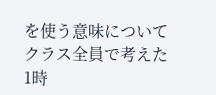を使う意味についてクラス全員で考えた1時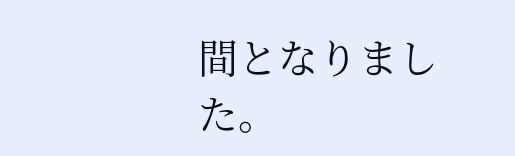間となりました。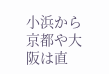小浜から京都や大阪は直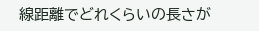線距離でどれくらいの長さが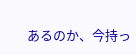あるのか、今持っ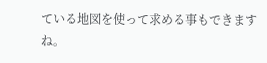ている地図を使って求める事もできますね。